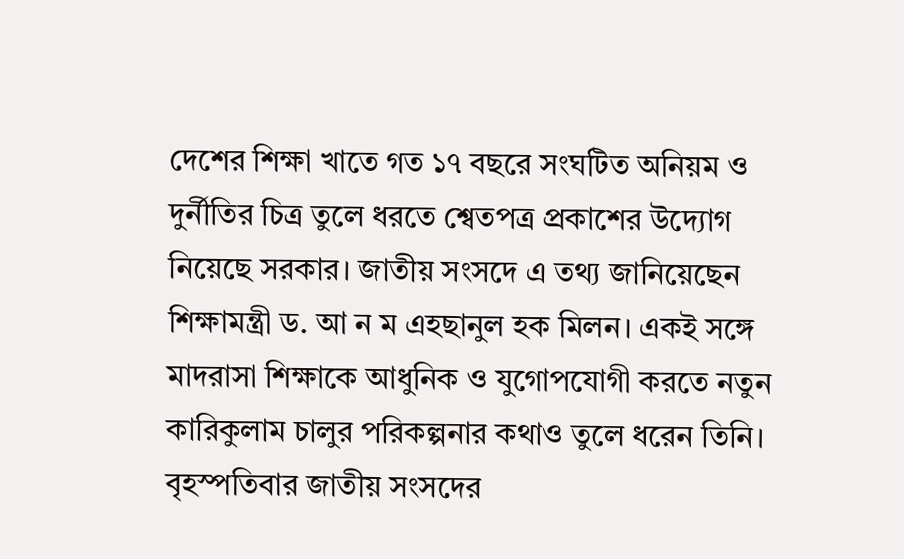দেশের শিক্ষা খাতে গত ১৭ বছরে সংঘটিত অনিয়ম ও দুর্নীতির চিত্র তুলে ধরতে শ্বেতপত্র প্রকাশের উদ্যোগ নিয়েছে সরকার। জাতীয় সংসদে এ তথ্য জানিয়েছেন শিক্ষামন্ত্রী ড. আ ন ম এহছানুল হক মিলন। একই সঙ্গে মাদরাসা শিক্ষাকে আধুনিক ও যুগোপযোগী করতে নতুন কারিকুলাম চালুর পরিকল্পনার কথাও তুলে ধরেন তিনি।
বৃহস্পতিবার জাতীয় সংসদের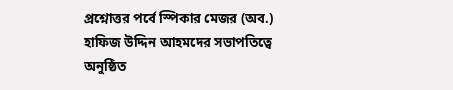প্রশ্নোত্তর পর্বে স্পিকার মেজর (অব.) হাফিজ উদ্দিন আহমদের সভাপতিত্বে অনুষ্ঠিত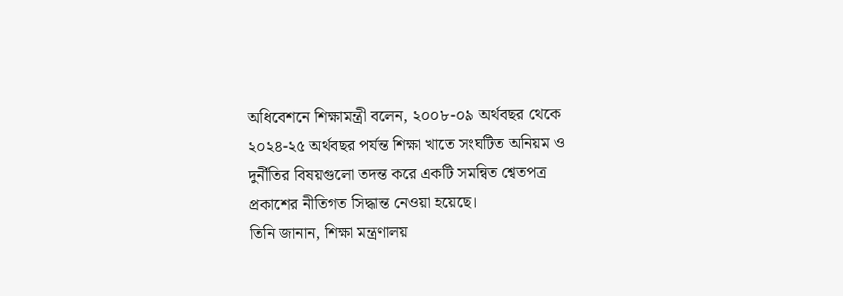অধিবেশনে শিক্ষামন্ত্রী বলেন, ২০০৮-০৯ অর্থবছর থেকে ২০২৪-২৫ অর্থবছর পর্যন্ত শিক্ষা খাতে সংঘটিত অনিয়ম ও দুর্নীতির বিষয়গুলো তদন্ত করে একটি সমন্বিত শ্বেতপত্র প্রকাশের নীতিগত সিদ্ধান্ত নেওয়া হয়েছে।
তিনি জানান, শিক্ষা মন্ত্রণালয়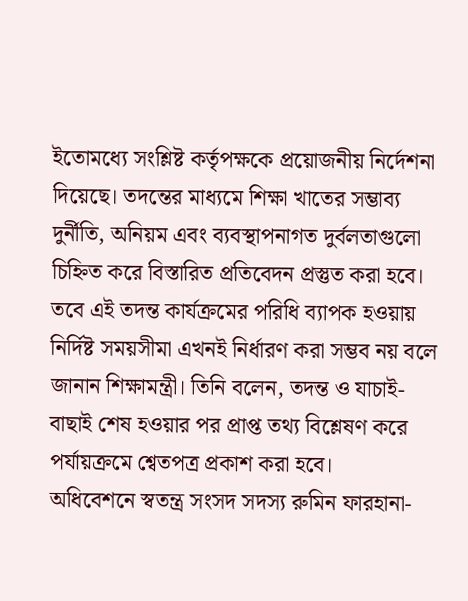ইতোমধ্যে সংশ্লিষ্ট কর্তৃপক্ষকে প্রয়োজনীয় নির্দেশনা দিয়েছে। তদন্তের মাধ্যমে শিক্ষা খাতের সম্ভাব্য দুর্নীতি, অনিয়ম এবং ব্যবস্থাপনাগত দুর্বলতাগুলো চিহ্নিত করে বিস্তারিত প্রতিবেদন প্রস্তুত করা হবে।
তবে এই তদন্ত কার্যক্রমের পরিধি ব্যাপক হওয়ায় নির্দিষ্ট সময়সীমা এখনই নির্ধারণ করা সম্ভব নয় বলে জানান শিক্ষামন্ত্রী। তিনি বলেন, তদন্ত ও যাচাই-বাছাই শেষ হওয়ার পর প্রাপ্ত তথ্য বিশ্লেষণ করে পর্যায়ক্রমে শ্বেতপত্র প্রকাশ করা হবে।
অধিবেশনে স্বতন্ত্র সংসদ সদস্য রুমিন ফারহানা-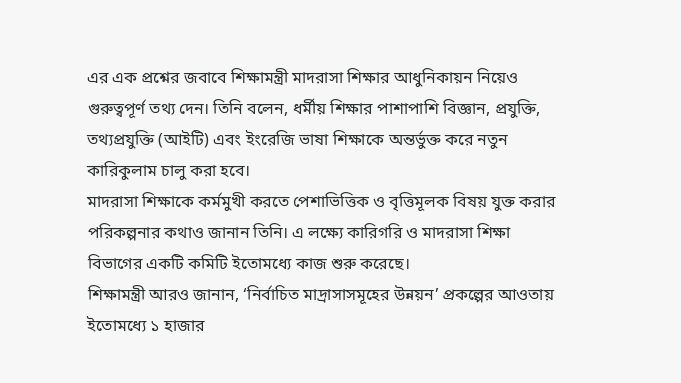এর এক প্রশ্নের জবাবে শিক্ষামন্ত্রী মাদরাসা শিক্ষার আধুনিকায়ন নিয়েও গুরুত্বপূর্ণ তথ্য দেন। তিনি বলেন, ধর্মীয় শিক্ষার পাশাপাশি বিজ্ঞান, প্রযুক্তি, তথ্যপ্রযুক্তি (আইটি) এবং ইংরেজি ভাষা শিক্ষাকে অন্তর্ভুক্ত করে নতুন কারিকুলাম চালু করা হবে।
মাদরাসা শিক্ষাকে কর্মমুখী করতে পেশাভিত্তিক ও বৃত্তিমূলক বিষয় যুক্ত করার পরিকল্পনার কথাও জানান তিনি। এ লক্ষ্যে কারিগরি ও মাদরাসা শিক্ষা বিভাগের একটি কমিটি ইতোমধ্যে কাজ শুরু করেছে।
শিক্ষামন্ত্রী আরও জানান, ‘নির্বাচিত মাদ্রাসাসমূহের উন্নয়ন’ প্রকল্পের আওতায় ইতোমধ্যে ১ হাজার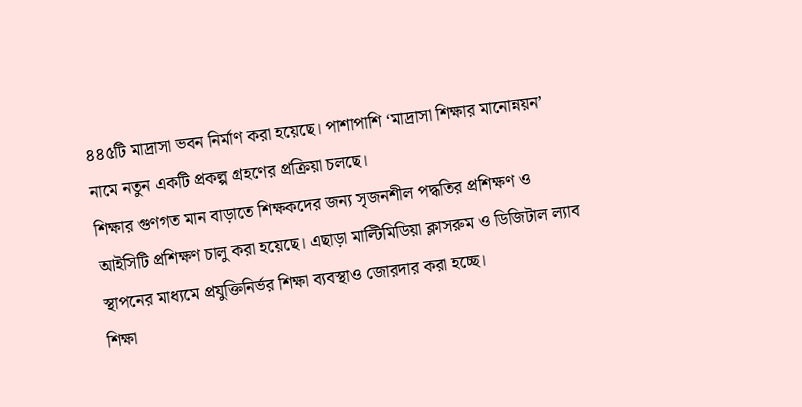৪৪৫টি মাদ্রাসা ভবন নির্মাণ করা হয়েছে। পাশাপাশি ‘মাদ্রাসা শিক্ষার মানোন্নয়ন’ নামে নতুন একটি প্রকল্প গ্রহণের প্রক্রিয়া চলছে।
শিক্ষার গুণগত মান বাড়াতে শিক্ষকদের জন্য সৃজনশীল পদ্ধতির প্রশিক্ষণ ও আইসিটি প্রশিক্ষণ চালু করা হয়েছে। এছাড়া মাল্টিমিডিয়া ক্লাসরুম ও ডিজিটাল ল্যাব স্থাপনের মাধ্যমে প্রযুক্তিনির্ভর শিক্ষা ব্যবস্থাও জোরদার করা হচ্ছে।
শিক্ষা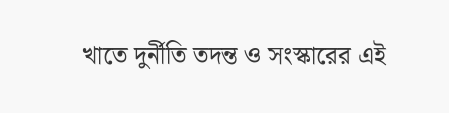খাতে দুর্নীতি তদন্ত ও সংস্কারের এই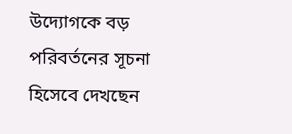উদ্যোগকে বড় পরিবর্তনের সূচনা হিসেবে দেখছেন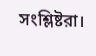সংশ্লিষ্টরা।